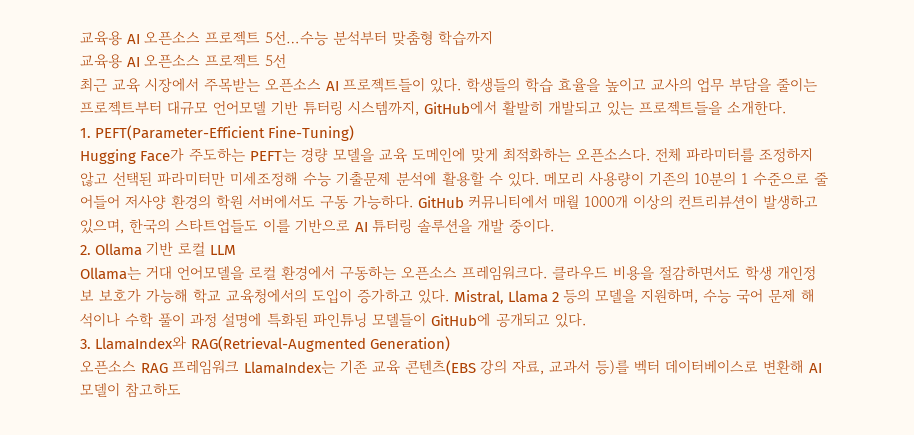교육용 AI 오픈소스 프로젝트 5선…수능 분석부터 맞춤형 학습까지
교육용 AI 오픈소스 프로젝트 5선
최근 교육 시장에서 주목받는 오픈소스 AI 프로젝트들이 있다. 학생들의 학습 효율을 높이고 교사의 업무 부담을 줄이는 프로젝트부터 대규모 언어모델 기반 튜터링 시스템까지, GitHub에서 활발히 개발되고 있는 프로젝트들을 소개한다.
1. PEFT(Parameter-Efficient Fine-Tuning)
Hugging Face가 주도하는 PEFT는 경량 모델을 교육 도메인에 맞게 최적화하는 오픈소스다. 전체 파라미터를 조정하지 않고 선택된 파라미터만 미세조정해 수능 기출문제 분석에 활용할 수 있다. 메모리 사용량이 기존의 10분의 1 수준으로 줄어들어 저사양 환경의 학원 서버에서도 구동 가능하다. GitHub 커뮤니티에서 매월 1000개 이상의 컨트리뷰션이 발생하고 있으며, 한국의 스타트업들도 이를 기반으로 AI 튜터링 솔루션을 개발 중이다.
2. Ollama 기반 로컬 LLM
Ollama는 거대 언어모델을 로컬 환경에서 구동하는 오픈소스 프레임워크다. 클라우드 비용을 절감하면서도 학생 개인정보 보호가 가능해 학교 교육청에서의 도입이 증가하고 있다. Mistral, Llama 2 등의 모델을 지원하며, 수능 국어 문제 해석이나 수학 풀이 과정 설명에 특화된 파인튜닝 모델들이 GitHub에 공개되고 있다.
3. LlamaIndex와 RAG(Retrieval-Augmented Generation)
오픈소스 RAG 프레임워크 LlamaIndex는 기존 교육 콘텐츠(EBS 강의 자료, 교과서 등)를 벡터 데이터베이스로 변환해 AI 모델이 참고하도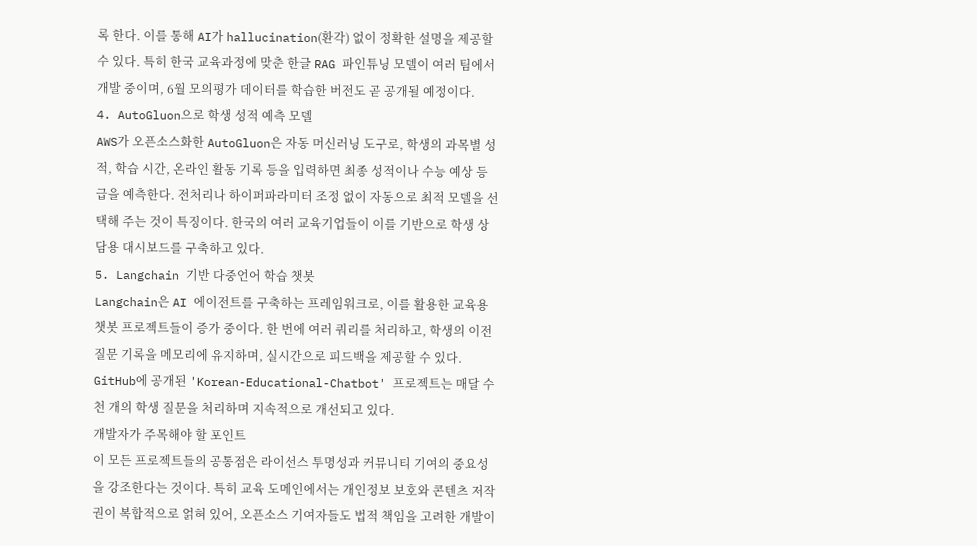록 한다. 이를 통해 AI가 hallucination(환각) 없이 정확한 설명을 제공할 수 있다. 특히 한국 교육과정에 맞춘 한글 RAG 파인튜닝 모델이 여러 팀에서 개발 중이며, 6월 모의평가 데이터를 학습한 버전도 곧 공개될 예정이다.
4. AutoGluon으로 학생 성적 예측 모델
AWS가 오픈소스화한 AutoGluon은 자동 머신러닝 도구로, 학생의 과목별 성적, 학습 시간, 온라인 활동 기록 등을 입력하면 최종 성적이나 수능 예상 등급을 예측한다. 전처리나 하이퍼파라미터 조정 없이 자동으로 최적 모델을 선택해 주는 것이 특징이다. 한국의 여러 교육기업들이 이를 기반으로 학생 상담용 대시보드를 구축하고 있다.
5. Langchain 기반 다중언어 학습 챗봇
Langchain은 AI 에이전트를 구축하는 프레임워크로, 이를 활용한 교육용 챗봇 프로젝트들이 증가 중이다. 한 번에 여러 쿼리를 처리하고, 학생의 이전 질문 기록을 메모리에 유지하며, 실시간으로 피드백을 제공할 수 있다. GitHub에 공개된 'Korean-Educational-Chatbot' 프로젝트는 매달 수천 개의 학생 질문을 처리하며 지속적으로 개선되고 있다.
개발자가 주목해야 할 포인트
이 모든 프로젝트들의 공통점은 라이선스 투명성과 커뮤니티 기여의 중요성을 강조한다는 것이다. 특히 교육 도메인에서는 개인정보 보호와 콘텐츠 저작권이 복합적으로 얽혀 있어, 오픈소스 기여자들도 법적 책임을 고려한 개발이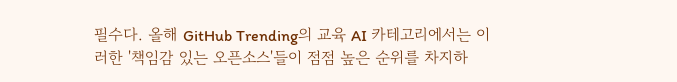필수다. 올해 GitHub Trending의 교육 AI 카테고리에서는 이러한 '책임감 있는 오픈소스'들이 점점 높은 순위를 차지하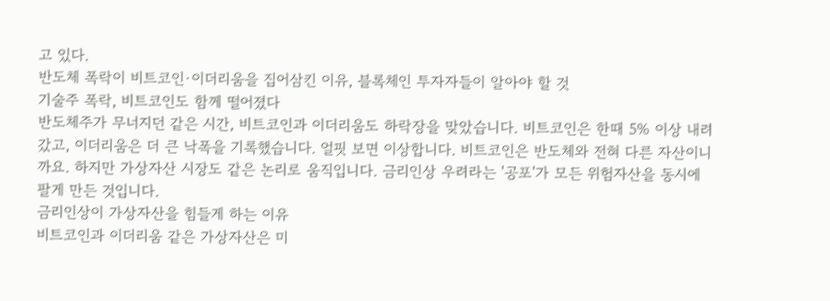고 있다.
반도체 폭락이 비트코인·이더리움을 집어삼킨 이유, 블록체인 투자자들이 알아야 할 것
기술주 폭락, 비트코인도 함께 떨어졌다
반도체주가 무너지던 같은 시간, 비트코인과 이더리움도 하락장을 맞았습니다. 비트코인은 한때 5% 이상 내려갔고, 이더리움은 더 큰 낙폭을 기록했습니다. 얼핏 보면 이상합니다. 비트코인은 반도체와 전혀 다른 자산이니까요. 하지만 가상자산 시장도 같은 논리로 움직입니다. 금리인상 우려라는 '공포'가 모든 위험자산을 동시에 팔게 만든 것입니다.
금리인상이 가상자산을 힘들게 하는 이유
비트코인과 이더리움 같은 가상자산은 미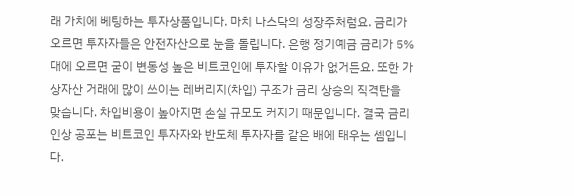래 가치에 베팅하는 투자상품입니다. 마치 나스닥의 성장주처럼요. 금리가 오르면 투자자들은 안전자산으로 눈을 돌립니다. 은행 정기예금 금리가 5%대에 오르면 굳이 변동성 높은 비트코인에 투자할 이유가 없거든요. 또한 가상자산 거래에 많이 쓰이는 레버리지(차입) 구조가 금리 상승의 직격탄을 맞습니다. 차입비용이 높아지면 손실 규모도 커지기 때문입니다. 결국 금리인상 공포는 비트코인 투자자와 반도체 투자자를 같은 배에 태우는 셈입니다.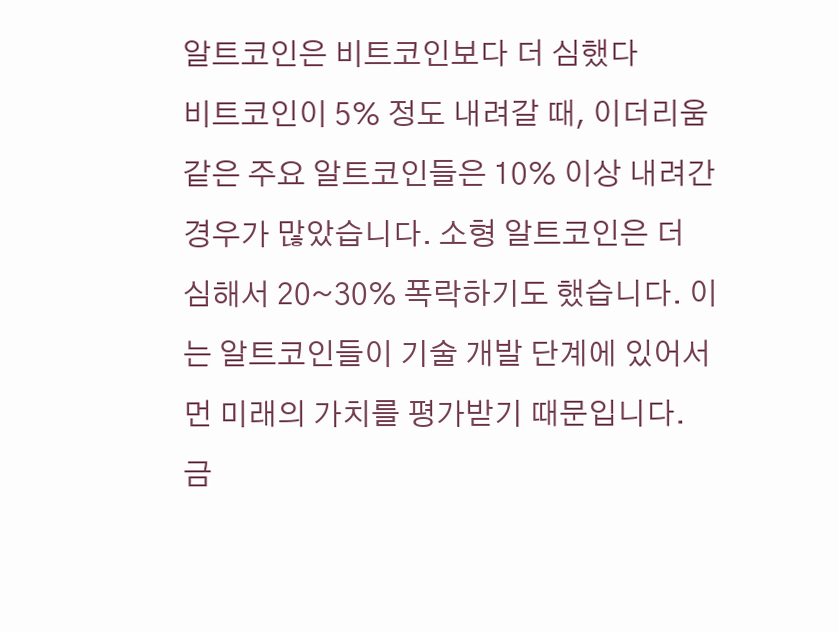알트코인은 비트코인보다 더 심했다
비트코인이 5% 정도 내려갈 때, 이더리움 같은 주요 알트코인들은 10% 이상 내려간 경우가 많았습니다. 소형 알트코인은 더 심해서 20~30% 폭락하기도 했습니다. 이는 알트코인들이 기술 개발 단계에 있어서 먼 미래의 가치를 평가받기 때문입니다. 금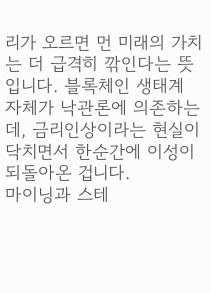리가 오르면 먼 미래의 가치는 더 급격히 깎인다는 뜻입니다. 블록체인 생태계 자체가 낙관론에 의존하는데, 금리인상이라는 현실이 닥치면서 한순간에 이성이 되돌아온 겁니다.
마이닝과 스테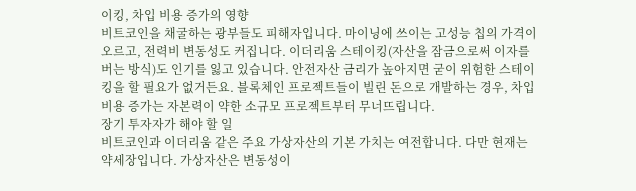이킹, 차입 비용 증가의 영향
비트코인을 채굴하는 광부들도 피해자입니다. 마이닝에 쓰이는 고성능 칩의 가격이 오르고, 전력비 변동성도 커집니다. 이더리움 스테이킹(자산을 잠금으로써 이자를 버는 방식)도 인기를 잃고 있습니다. 안전자산 금리가 높아지면 굳이 위험한 스테이킹을 할 필요가 없거든요. 블록체인 프로젝트들이 빌린 돈으로 개발하는 경우, 차입비용 증가는 자본력이 약한 소규모 프로젝트부터 무너뜨립니다.
장기 투자자가 해야 할 일
비트코인과 이더리움 같은 주요 가상자산의 기본 가치는 여전합니다. 다만 현재는 약세장입니다. 가상자산은 변동성이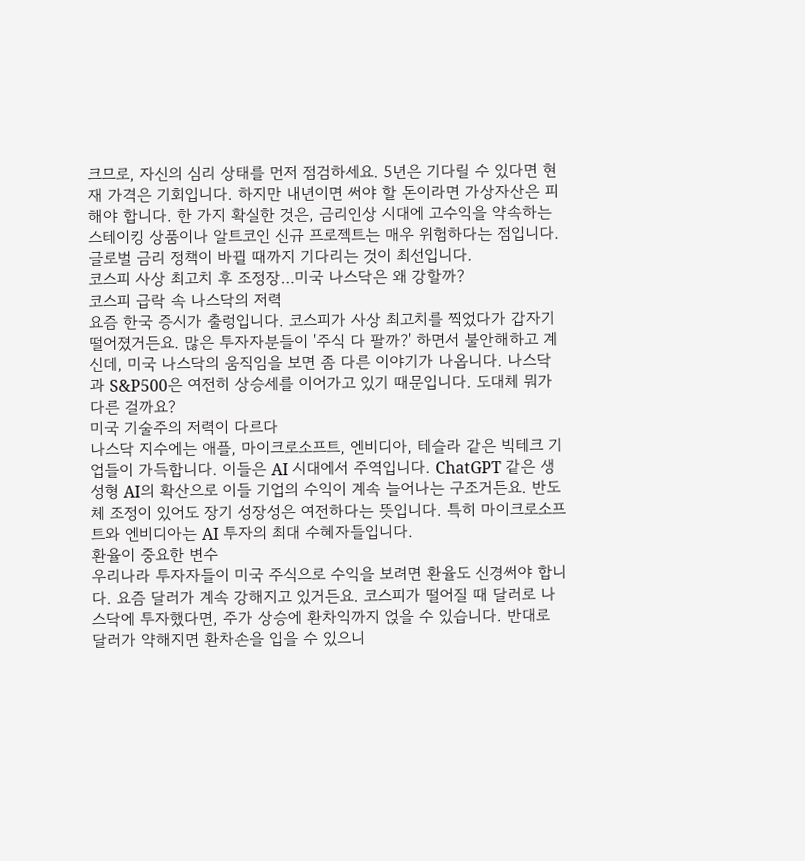크므로, 자신의 심리 상태를 먼저 점검하세요. 5년은 기다릴 수 있다면 현재 가격은 기회입니다. 하지만 내년이면 써야 할 돈이라면 가상자산은 피해야 합니다. 한 가지 확실한 것은, 금리인상 시대에 고수익을 약속하는 스테이킹 상품이나 알트코인 신규 프로젝트는 매우 위험하다는 점입니다. 글로벌 금리 정책이 바뀔 때까지 기다리는 것이 최선입니다.
코스피 사상 최고치 후 조정장…미국 나스닥은 왜 강할까?
코스피 급락 속 나스닥의 저력
요즘 한국 증시가 출렁입니다. 코스피가 사상 최고치를 찍었다가 갑자기 떨어졌거든요. 많은 투자자분들이 '주식 다 팔까?' 하면서 불안해하고 계신데, 미국 나스닥의 움직임을 보면 좀 다른 이야기가 나옵니다. 나스닥과 S&P500은 여전히 상승세를 이어가고 있기 때문입니다. 도대체 뭐가 다른 걸까요?
미국 기술주의 저력이 다르다
나스닥 지수에는 애플, 마이크로소프트, 엔비디아, 테슬라 같은 빅테크 기업들이 가득합니다. 이들은 AI 시대에서 주역입니다. ChatGPT 같은 생성형 AI의 확산으로 이들 기업의 수익이 계속 늘어나는 구조거든요. 반도체 조정이 있어도 장기 성장성은 여전하다는 뜻입니다. 특히 마이크로소프트와 엔비디아는 AI 투자의 최대 수혜자들입니다.
환율이 중요한 변수
우리나라 투자자들이 미국 주식으로 수익을 보려면 환율도 신경써야 합니다. 요즘 달러가 계속 강해지고 있거든요. 코스피가 떨어질 때 달러로 나스닥에 투자했다면, 주가 상승에 환차익까지 얹을 수 있습니다. 반대로 달러가 약해지면 환차손을 입을 수 있으니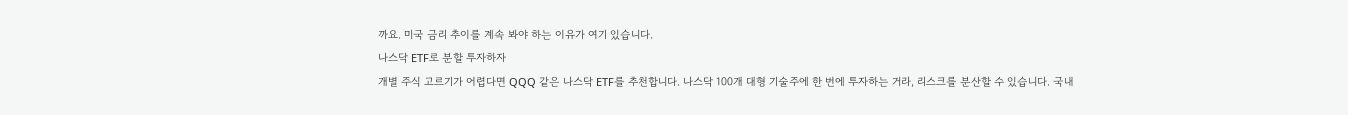까요. 미국 금리 추이를 계속 봐야 하는 이유가 여기 있습니다.
나스닥 ETF로 분할 투자하자
개별 주식 고르기가 어렵다면 QQQ 같은 나스닥 ETF를 추천합니다. 나스닥 100개 대형 기술주에 한 번에 투자하는 거라, 리스크를 분산할 수 있습니다. 국내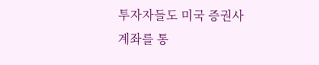투자자들도 미국 증권사 계좌를 통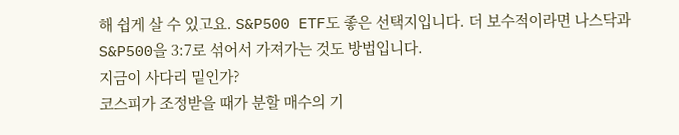해 쉽게 살 수 있고요. S&P500 ETF도 좋은 선택지입니다. 더 보수적이라면 나스닥과 S&P500을 3:7로 섞어서 가져가는 것도 방법입니다.
지금이 사다리 밑인가?
코스피가 조정받을 때가 분할 매수의 기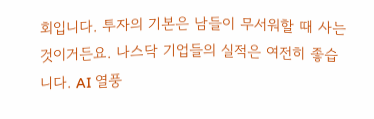회입니다. 투자의 기본은 남들이 무서워할 때 사는 것이거든요. 나스닥 기업들의 실적은 여전히 좋습니다. AI 열풍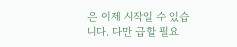은 이제 시작일 수 있습니다. 다만 급할 필요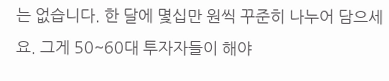는 없습니다. 한 달에 몇십만 원씩 꾸준히 나누어 담으세요. 그게 50~60대 투자자들이 해야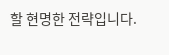할 현명한 전략입니다.